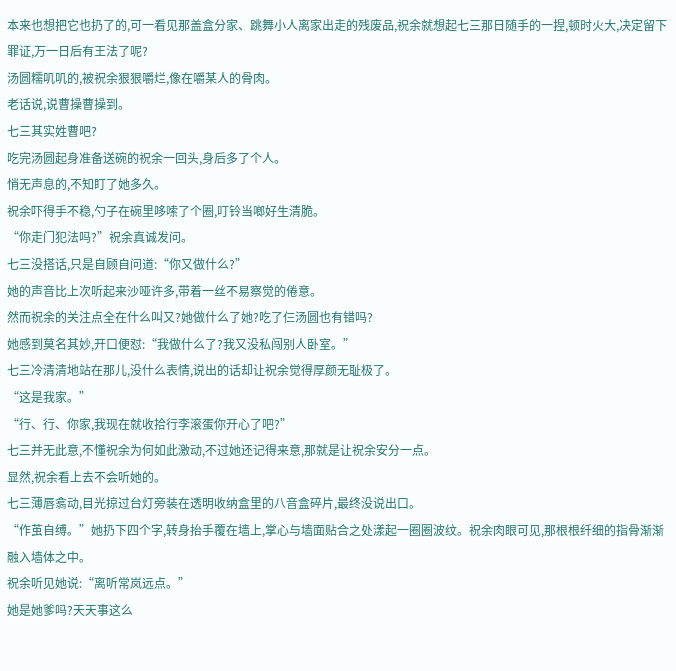本来也想把它也扔了的,可一看见那盖盒分家、跳舞小人离家出走的残废品,祝余就想起七三那日随手的一捏,顿时火大,决定留下罪证,万一日后有王法了呢?
汤圆糯叽叽的,被祝余狠狠嚼烂,像在嚼某人的骨肉。
老话说,说曹操曹操到。
七三其实姓曹吧?
吃完汤圆起身准备送碗的祝余一回头,身后多了个人。
悄无声息的,不知盯了她多久。
祝余吓得手不稳,勺子在碗里哆嗦了个圈,叮铃当啷好生清脆。
“你走门犯法吗?”祝余真诚发问。
七三没搭话,只是自顾自问道:“你又做什么?”
她的声音比上次听起来沙哑许多,带着一丝不易察觉的倦意。
然而祝余的关注点全在什么叫又?她做什么了她?吃了仨汤圆也有错吗?
她感到莫名其妙,开口便怼:“我做什么了?我又没私闯别人卧室。”
七三冷清清地站在那儿,没什么表情,说出的话却让祝余觉得厚颜无耻极了。
“这是我家。”
“行、行、你家,我现在就收拾行李滚蛋你开心了吧?”
七三并无此意,不懂祝余为何如此激动,不过她还记得来意,那就是让祝余安分一点。
显然,祝余看上去不会听她的。
七三薄唇翕动,目光掠过台灯旁装在透明收纳盒里的八音盒碎片,最终没说出口。
“作茧自缚。”她扔下四个字,转身抬手覆在墙上,掌心与墙面贴合之处漾起一圈圈波纹。祝余肉眼可见,那根根纤细的指骨渐渐融入墙体之中。
祝余听见她说:“离听常岚远点。”
她是她爹吗?天天事这么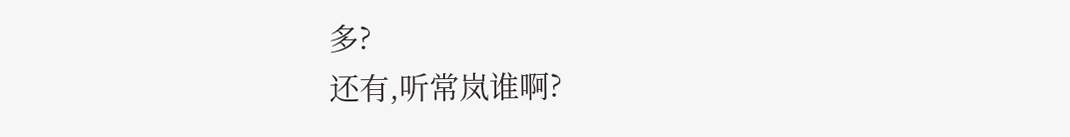多?
还有,听常岚谁啊?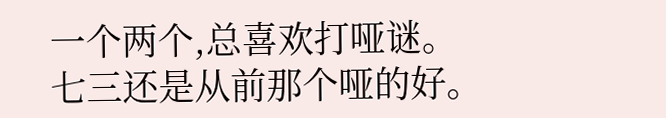一个两个,总喜欢打哑谜。
七三还是从前那个哑的好。